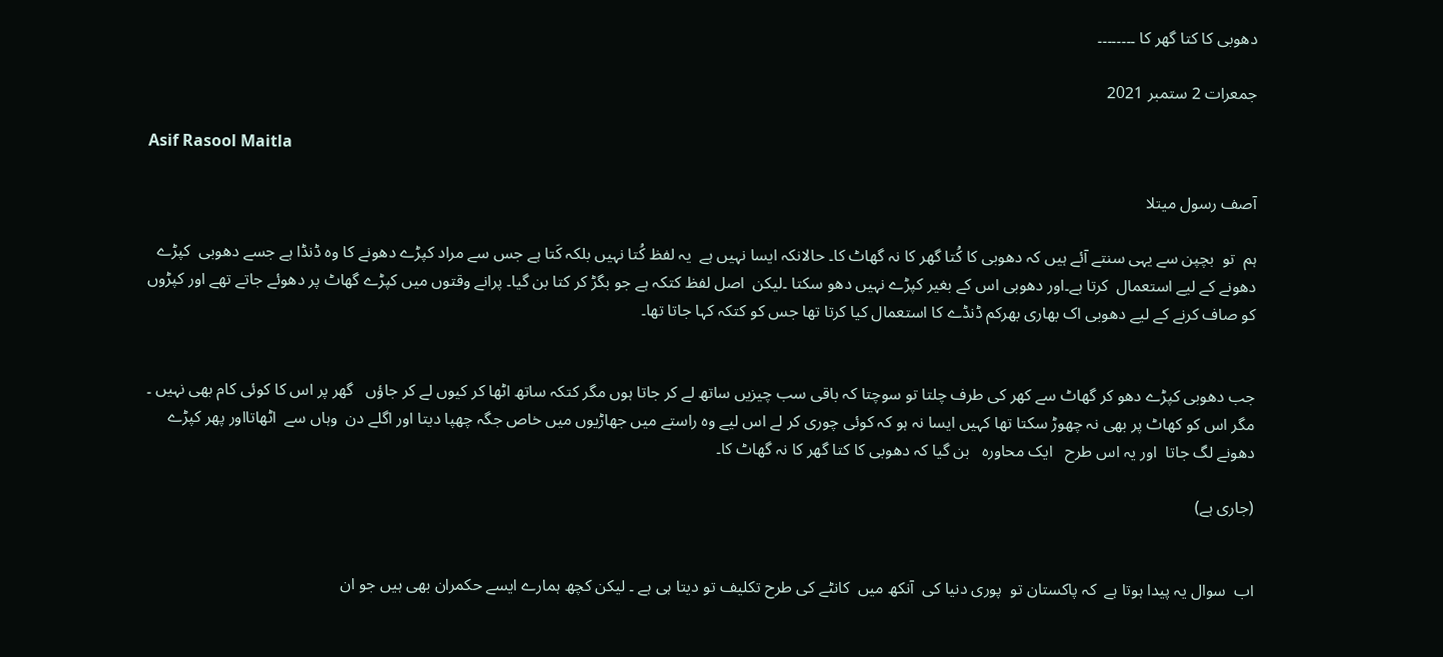دھوبی کا کتا گھر کا ۔۔۔۔۔۔۔۔

جمعرات 2 ستمبر 2021

Asif Rasool Maitla

آصف رسول میتلا

ہم  تو  بچپن سے یہی سنتے آئے ہیں کہ دھوبی کا کُتا گھر کا نہ گھاٹ کا۔ حالانکہ ایسا نہیں ہے  یہ لفظ کُتا نہیں بلکہ کَتا ہے جس سے مراد کپڑے دھونے کا وہ ڈنڈا ہے جسے دھوبی  کپڑے  دھونے کے لیے استعمال  کرتا ہے۔اور دھوبی اس کے بغیر کپڑے نہیں دھو سکتا ۔لیکن  اصل لفظ کتکہ ہے جو بگڑ کر کتا بن گیا۔ پرانے وقتوں میں کپڑے گھاٹ پر دھوئے جاتے تھے اور کپڑوں کو صاف کرنے کے لیے دھوبی اک بھاری بھرکم ڈنڈے کا استعمال کیا کرتا تھا جس کو کتکہ کہا جاتا تھا۔


جب دھوبی کپڑے دھو کر گھاٹ سے کھر کی طرف چلتا تو سوچتا کہ باقی سب چیزیں ساتھ لے کر جاتا ہوں مگر کتکہ ساتھ اٹھا کر کیوں لے کر جاؤں   گھر پر اس کا کوئی کام بھی نہیں ۔ مگر اس کو کھاٹ پر بھی نہ چھوڑ سکتا تھا کہیں ایسا نہ ہو کہ کوئی چوری کر لے اس لیے وہ راستے میں جھاڑیوں میں خاص جگہ چھپا دیتا اور اگلے دن  وہاں سے  اٹھاتااور پھر کپڑے دھونے لگ جاتا  اور یہ اس طرح   ایک محاورہ   بن گیا کہ دھوبی کا کتا گھر کا نہ گھاٹ کا۔

(جاری ہے)


اب  سوال یہ پیدا ہوتا ہے  کہ پاکستان تو  پوری دنیا کی  آنکھ میں  کانٹے کی طرح تکلیف تو دیتا ہی ہے ۔ لیکن کچھ ہمارے ایسے حکمران بھی ہیں جو ان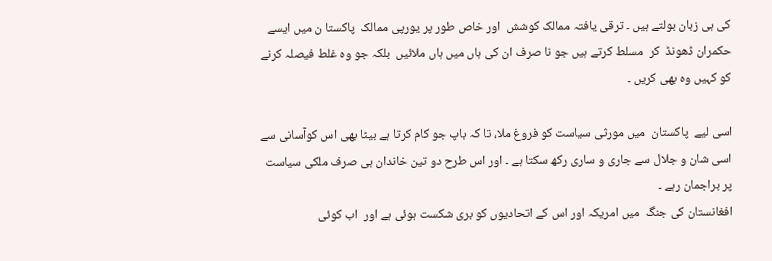کی ہی زبان بولتے ہیں ۔ ترقی یافتہ ممالک کوشش  اور خاص طور پر یورپی ممالک  پاکستا ن میں ایسے حکمران ڈھونڈ  کر  مسلط کرتے ہیں جو نا صرف ان کی ہاں میں ہاں ملائیں  بلکہ جو وہ غلط فیصلہ کرنے کو کہیں وہ بھی کریں ۔

اسی لیے  پاکستان  میں مورثی سیاست کو فروغ ملا، تا کہ باپ جو کام کرتا ہے بیٹا بھی اس کوآسانی سے  اسی شان و جلال سے جاری و ساری رکھ سکتا ہے ۔ اور اس طرح دو تین خاندان ہی صرف ملکی سیاست پر براجمان رہے ۔
افغانستان کی جنگ  میں امریکہ اور اس کے اتحادیوں کو بری شکست ہوئی ہے اور  اب کوئی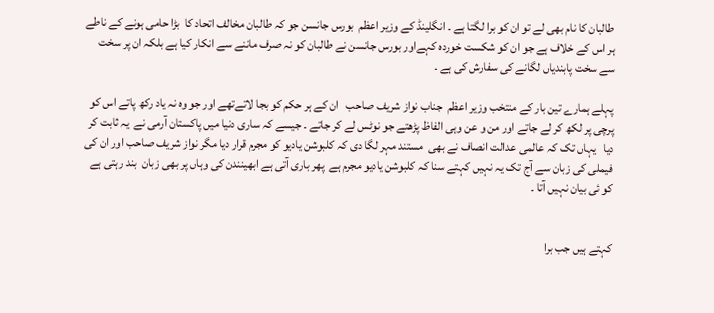طالبان کا نام بھی لے تو ان کو برا لگتا ہے ۔ انگلینڈ کے وزیر اعظم  بورس جانسن جو کہ طالبان مخالف اتحاد کا  بڑا حامی ہونے کے ناطے ہر اس کے خلاف ہے جو ان کو شکست خوردہ کہےاور بورس جانسن نے طالبان کو نہ صرف ماننے سے انکار کیا ہے بلکہ ان پر سخت سے سخت پابندیاں لگانے کی سفارش کی ہے ۔

پہلے ہمارے تین بار کے منتخب وزیر اعظم  جناب نواز شریف صاحب   ان کے ہر حکم کو بجا لاتےتھے اور جو وہ نہ یاد رکھ پاتے اس کو پرچی پر لکھ کر لے جاتے اور من و عن وہی الفاظ پڑھتے جو نوٹس لے کر جاتے ۔ جیسے کہ ساری دنیا میں پاکستان آرمی نے  یہ ثابت کر دیا   یہاں تک کہ عالمی عدالت انصاف نے بھی  مستند مہر لگا دی کہ کلبوشن یادیو کو مجرم قرار دیا مگر نواز شریف صاحب اور ان کی فیملی کی زبان سے آج تک یہ نہیں کہتے سنا کہ کلبوشن یادیو مجرم ہے  پھر باری آتی ہے ابھینندن کی وہاں پر بھی زبان  بند رہتی ہے کو ئی بیان نہیں آتا ۔


کہتے ہیں جب برا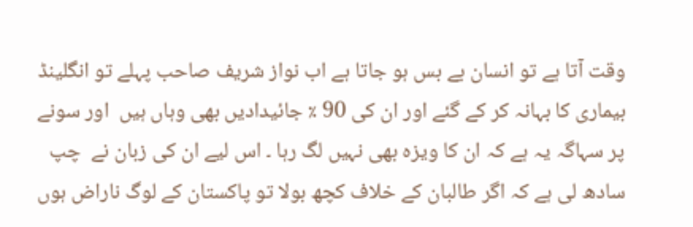وقت آتا ہے تو انسان بے بس ہو جاتا ہے اب نواز شریف صاحب پہلے تو انگلینڈ  بیماری کا بہانہ کر کے گئے اور ان کی 90 ٪ جائیدادیں بھی وہاں ہیں  اور سونے پر سہاگہ یہ ہے کہ ان کا ویزہ بھی نہیں لگ رہا ۔ اس لیے ان کی زبان نے  چپ  سادھ لی ہے کہ اگر طالبان کے خلاف کچھ بولا تو پاکستان کے لوگ ناراض ہوں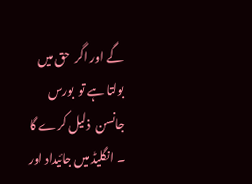گے اور اگر  حق میں بولتا ہے تو  بورس جانسن  ذلیل کرے گا  ۔ انگلیڈ میں جائیداد اور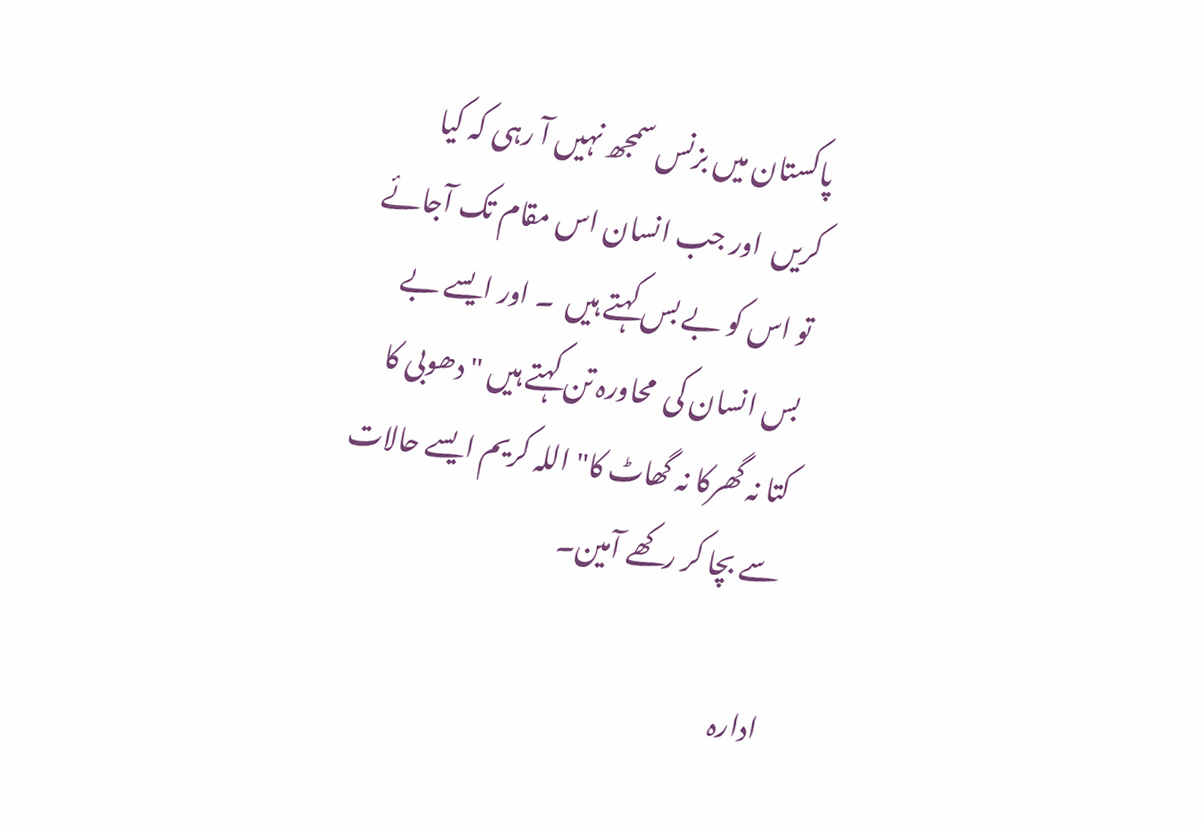پاکستان میں بزنس سمجھ نہیں آ رہی کہ کیا کریں  اور جب انسان اس مقام تک آجائے تو اس کو بے بس کہتے ہیں  ۔ اور ایسے بے بس انسان کی  محاورہ تن کہتے ہیں " دھوبی کا کتا نہ گھرکا نہ گھاٹ کا" اللہ کریم ایسے حالات سے بچا کر رکھے آمین۔

ادارہ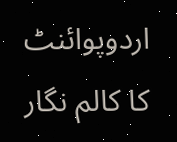اردوپوائنٹ کا کالم نگار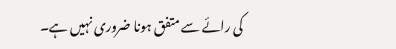کی رائے سے متفق ہونا ضروری نہیں ہے۔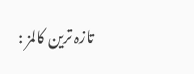تازہ ترین کالمز :